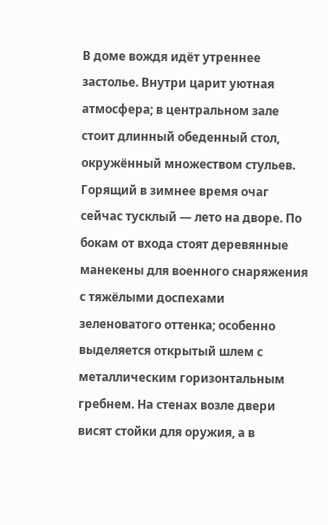В доме вождя идёт утреннее застолье. Внутри царит уютная атмосфера; в центральном зале стоит длинный обеденный стол, окружённый множеством стульев. Горящий в зимнее время очаг сейчас тусклый — лето на дворе. По бокам от входа стоят деревянные манекены для военного снаряжения с тяжёлыми доспехами зеленоватого оттенка; особенно выделяется открытый шлем с металлическим горизонтальным гребнем. На стенах возле двери висят стойки для оружия, а в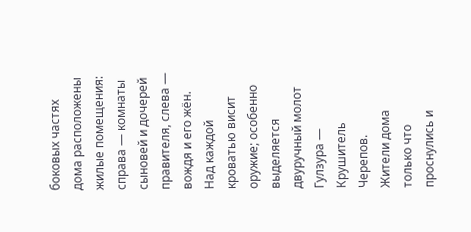боковых частях дома расположены жилые помещения: справа — комнаты сыновей и дочерей правителя, слева — вождя и его жён. Над каждой кроватью висит оружие; особенно выделяется двуручный молот Гулзура — Крушитель Черепов.
Жители дома только что проснулись и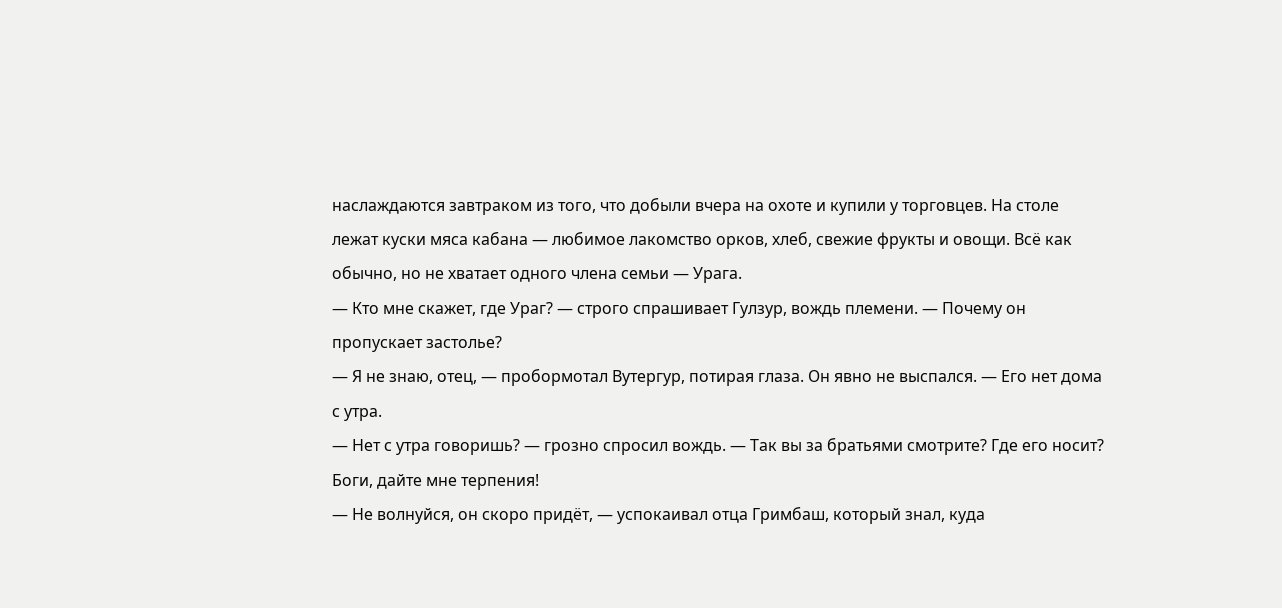наслаждаются завтраком из того, что добыли вчера на охоте и купили у торговцев. На столе лежат куски мяса кабана — любимое лакомство орков, хлеб, свежие фрукты и овощи. Всё как обычно, но не хватает одного члена семьи — Урага.
— Кто мне скажет, где Ураг? — строго спрашивает Гулзур, вождь племени. — Почему он пропускает застолье?
— Я не знаю, отец, — пробормотал Вутергур, потирая глаза. Он явно не выспался. — Его нет дома с утра.
— Нет с утра говоришь? — грозно спросил вождь. — Так вы за братьями смотрите? Где его носит? Боги, дайте мне терпения!
— Не волнуйся, он скоро придёт, — успокаивал отца Гримбаш, который знал, куда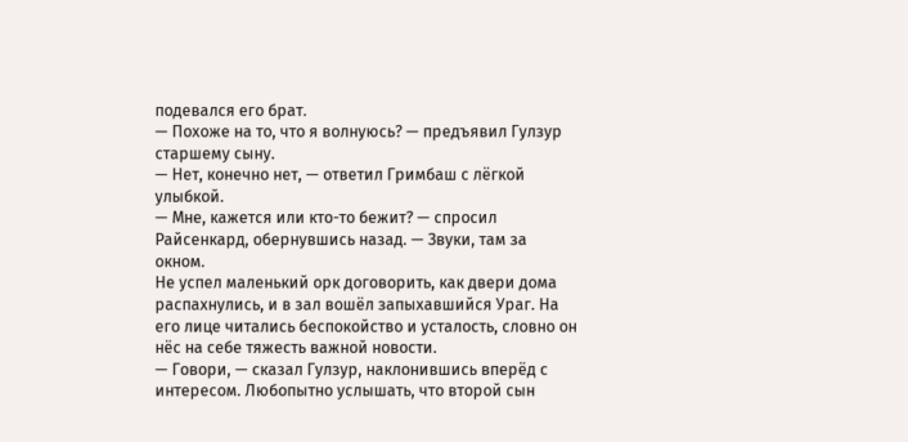подевался его брат.
— Похоже на то, что я волнуюсь? — предъявил Гулзур старшему сыну.
— Нет, конечно нет, — ответил Гримбаш с лёгкой улыбкой.
— Мне, кажется или кто-то бежит? — спросил Райсенкард, обернувшись назад. — Звуки, там за окном.
Не успел маленький орк договорить, как двери дома распахнулись, и в зал вошёл запыхавшийся Ураг. На его лице читались беспокойство и усталость, словно он нёс на себе тяжесть важной новости.
— Говори, — сказал Гулзур, наклонившись вперёд с интересом. Любопытно услышать, что второй сын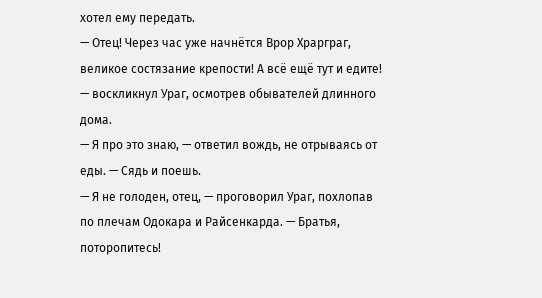хотел ему передать.
— Отец! Через час уже начнётся Врор Храрграг, великое состязание крепости! А всё ещё тут и едите! — воскликнул Ураг, осмотрев обывателей длинного дома.
— Я про это знаю, — ответил вождь, не отрываясь от еды. — Сядь и поешь.
— Я не голоден, отец, — проговорил Ураг, похлопав по плечам Одокара и Райсенкарда. — Братья, поторопитесь!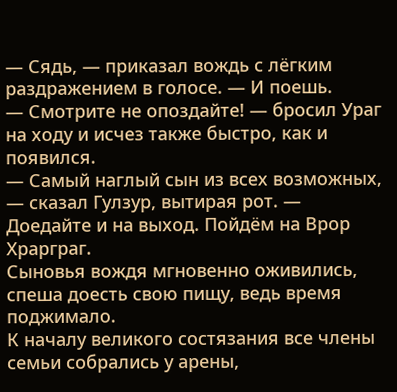— Сядь, — приказал вождь с лёгким раздражением в голосе. — И поешь.
— Смотрите не опоздайте! — бросил Ураг на ходу и исчез также быстро, как и появился.
— Самый наглый сын из всех возможных, — сказал Гулзур, вытирая рот. — Доедайте и на выход. Пойдём на Врор Храрграг.
Сыновья вождя мгновенно оживились, спеша доесть свою пищу, ведь время поджимало.
К началу великого состязания все члены семьи собрались у арены,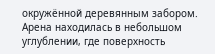окружённой деревянным забором. Арена находилась в небольшом углублении, где поверхность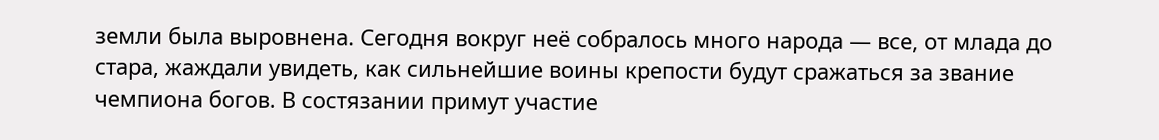земли была выровнена. Сегодня вокруг неё собралось много народа — все, от млада до стара, жаждали увидеть, как сильнейшие воины крепости будут сражаться за звание чемпиона богов. В состязании примут участие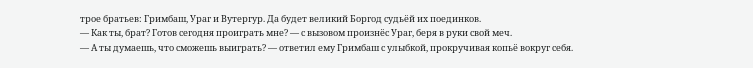трое братьев: Гримбаш, Ураг и Вутергур. Да будет великий Боргод судьёй их поединков.
— Как ты, брат? Готов сегодня проиграть мне? — с вызовом произнёс Ураг, беря в руки свой меч.
— А ты думаешь, что сможешь выиграть? — ответил ему Гримбаш с улыбкой, прокручивая копьё вокруг себя.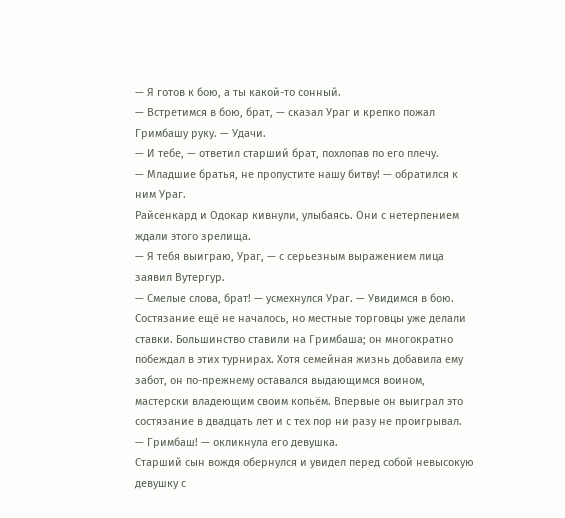— Я готов к бою, а ты какой-то сонный.
— Встретимся в бою, брат, — сказал Ураг и крепко пожал Гримбашу руку. — Удачи.
— И тебе, — ответил старший брат, похлопав по его плечу.
— Младшие братья, не пропустите нашу битву! — обратился к ним Ураг.
Райсенкард и Одокар кивнули, улыбаясь. Они с нетерпением ждали этого зрелища.
— Я тебя выиграю, Ураг, — с серьезным выражением лица заявил Вутергур.
— Смелые слова, брат! — усмехнулся Ураг. — Увидимся в бою.
Состязание ещё не началось, но местные торговцы уже делали ставки. Большинство ставили на Гримбаша; он многократно побеждал в этих турнирах. Хотя семейная жизнь добавила ему забот, он по-прежнему оставался выдающимся воином, мастерски владеющим своим копьём. Впервые он выиграл это состязание в двадцать лет и с тех пор ни разу не проигрывал.
— Гримбаш! — окликнула его девушка.
Старший сын вождя обернулся и увидел перед собой невысокую девушку с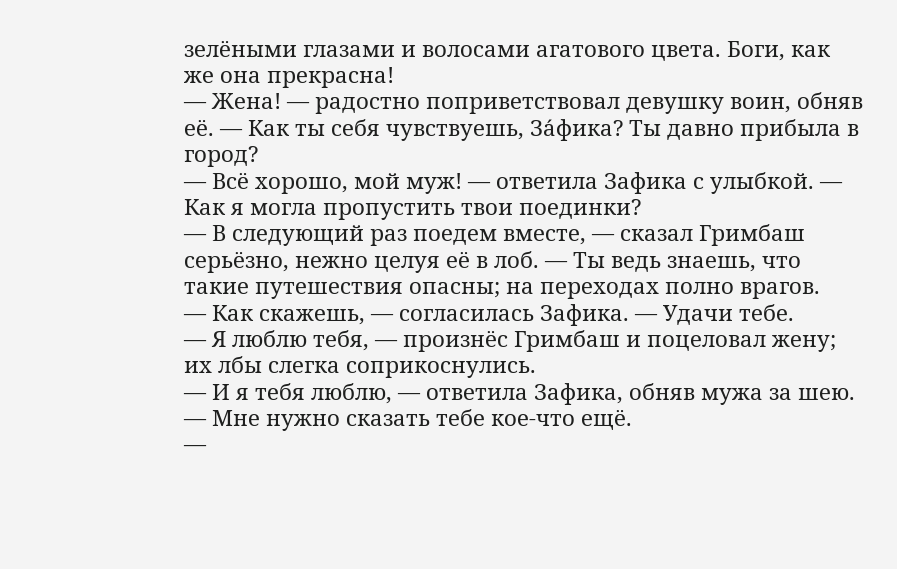зелёными глазами и волосами агатового цвета. Боги, как же она прекрасна!
— Жена! — радостно поприветствовал девушку воин, обняв её. — Как ты себя чувствуешь, За́фика? Ты давно прибыла в город?
— Всё хорошо, мой муж! — ответила Зафика с улыбкой. — Как я могла пропустить твои поединки?
— В следующий раз поедем вместе, — сказал Гримбаш серьёзно, нежно целуя её в лоб. — Ты ведь знаешь, что такие путешествия опасны; на переходах полно врагов.
— Как скажешь, — согласилась Зафика. — Удачи тебе.
— Я люблю тебя, — произнёс Гримбаш и поцеловал жену; их лбы слегка соприкоснулись.
— И я тебя люблю, — ответила Зафика, обняв мужа за шею. — Мне нужно сказать тебе кое-что ещё.
—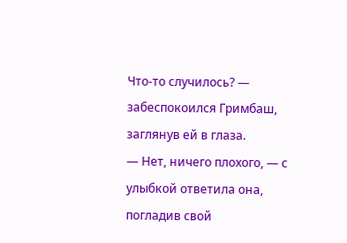Что-то случилось? — забеспокоился Гримбаш, заглянув ей в глаза.
— Нет, ничего плохого, — с улыбкой ответила она, погладив свой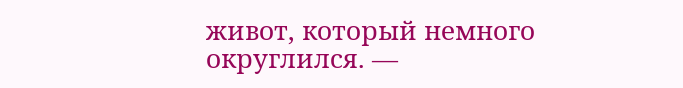живот, который немного округлился. —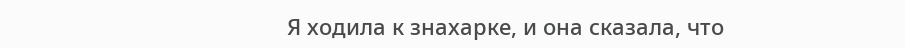Я ходила к знахарке, и она сказала, что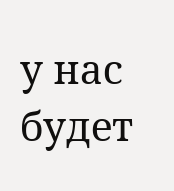у нас будет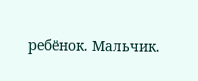ребёнок. Мальчик.